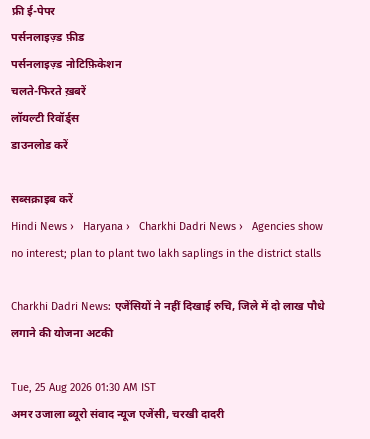फ्री ई-पेपर
पर्सनलाइज़्ड फ़ीड
पर्सनलाइज़्ड नोटिफ़िकेशन
चलते-फिरते ख़बरें
लॉयल्टी रिवॉर्ड्स
डाउनलोड करें

सब्सक्राइब करें
Hindi News ›   Haryana ›   Charkhi Dadri News ›   Agencies show no interest; plan to plant two lakh saplings in the district stalls

Charkhi Dadri News: एजेंसियों ने नहीं दिखाई रुचि, जिले में दो लाख पौधे लगाने की योजना अटकी

Tue, 25 Aug 2026 01:30 AM IST
अमर उजाला ब्यूरो संवाद न्यूज एजेंसी, चरखी दादरी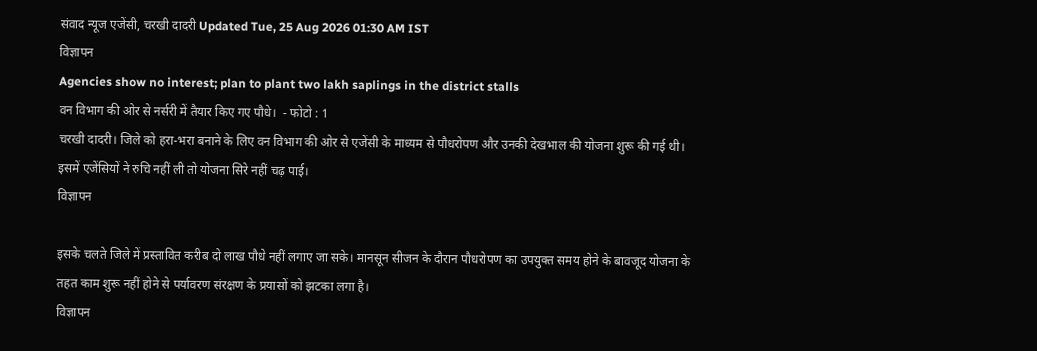संवाद न्यूज एजेंसी, चरखी दादरी Updated Tue, 25 Aug 2026 01:30 AM IST
विज्ञापन
Agencies show no interest; plan to plant two lakh saplings in the district stalls
वन विभाग की ओर से नर्सरी में तैयार किए गए पौधे।  - फोटो : 1
चरखी दादरी। जिले को हरा-भरा बनाने के लिए वन विभाग की ओर से एजेंसी के माध्यम से पौधरोपण और उनकी देखभाल की योजना शुरू की गई थी। इसमें एजेंसियों ने रुचि नहीं ली तो योजना सिरे नहीं चढ़ पाई।
विज्ञापन

इसके चलते जिले में प्रस्तावित करीब दो लाख पौधे नहीं लगाए जा सके। मानसून सीजन के दौरान पौधरोपण का उपयुक्त समय होने के बावजूद योजना के तहत काम शुरू नहीं होने से पर्यावरण संरक्षण के प्रयासों को झटका लगा है।
विज्ञापन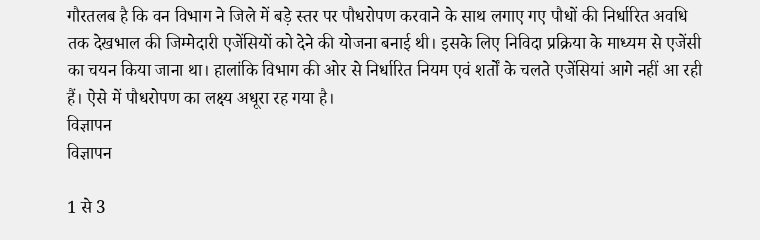गौरतलब है कि वन विभाग ने जिले में बड़े स्तर पर पौधरोपण करवाने के साथ लगाए गए पौधों की निर्धारित अवधि तक देखभाल की जिम्मेदारी एजेंसियों को देने की योजना बनाई थी। इसके लिए निविदा प्रक्रिया के माध्यम से एजेंसी का चयन किया जाना था। हालांकि विभाग की ओर से निर्धारित नियम एवं शर्तों के चलते एजेंसियां आगे नहीं आ रही हैं। ऐसे में पौधरोपण का लक्ष्य अधूरा रह गया है।
विज्ञापन
विज्ञापन

1 से 3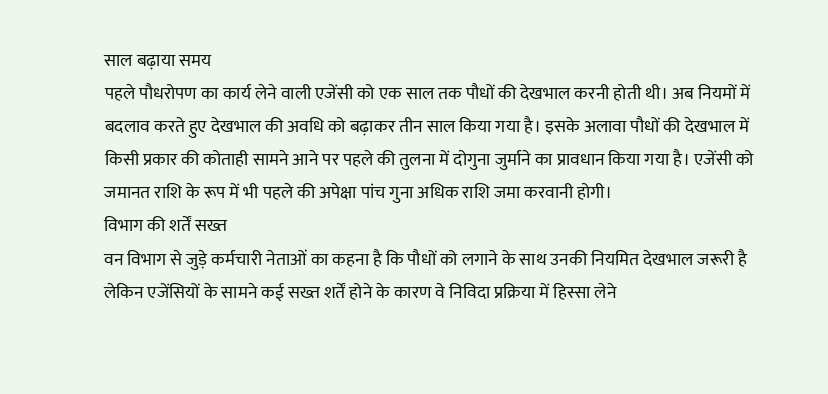साल बढ़ाया समय
पहले पौधरोपण का कार्य लेने वाली एजेंसी को एक साल तक पौधों की देखभाल करनी होती थी। अब नियमों में बदलाव करते हुए देखभाल की अवधि को बढ़ाकर तीन साल किया गया है। इसके अलावा पौधों की देखभाल में किसी प्रकार की कोताही सामने आने पर पहले की तुलना में दोगुना जुर्माने का प्रावधान किया गया है। एजेंसी को जमानत राशि के रूप में भी पहले की अपेक्षा पांच गुना अधिक राशि जमा करवानी होगी।
विभाग की शर्तें सख्त
वन विभाग से जुड़े कर्मचारी नेताओं का कहना है कि पौधों को लगाने के साथ उनकी नियमित देखभाल जरूरी है लेकिन एजेंसियों के सामने कई सख्त शर्तें होने के कारण वे निविदा प्रक्रिया में हिस्सा लेने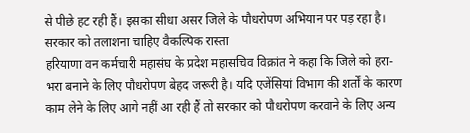से पीछे हट रही हैं। इसका सीधा असर जिले के पौधरोपण अभियान पर पड़ रहा है।
सरकार को तलाशना चाहिए वैकल्पिक रास्ता
हरियाणा वन कर्मचारी महासंघ के प्रदेश महासचिव विक्रांत ने कहा कि जिले को हरा-भरा बनाने के लिए पौधरोपण बेहद जरूरी है। यदि एजेंसियां विभाग की शर्तों के कारण काम लेने के लिए आगे नहीं आ रही हैं तो सरकार को पौधरोपण करवाने के लिए अन्य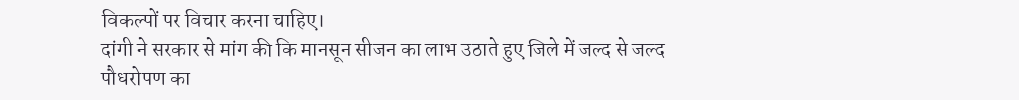विकल्पों पर विचार करना चाहिए।
दांगी ने सरकार से मांग की कि मानसून सीजन का लाभ उठाते हुए जिले में जल्द से जल्द पौधरोपण का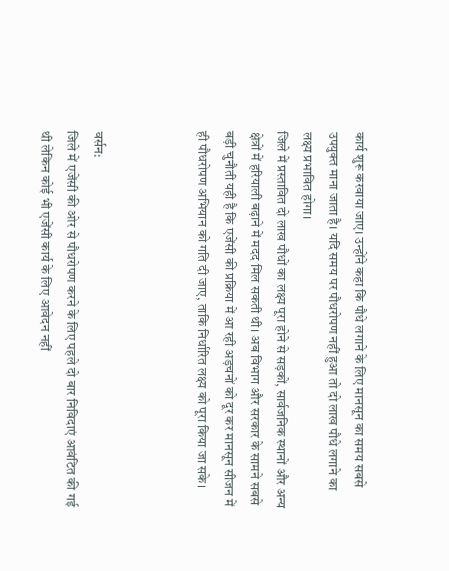कार्य शुरू करवाया जाए। उन्होंने कहा कि पौधे लगाने के लिए मानसून का समय सबसे उपयुक्त माना जाता है। यदि समय पर पौधरोपण नहीं हुआ तो दो लाख पौधे लगाने का लक्ष्य प्रभावित होगा।
जिले में प्रस्तावित दो लाख पौधों का लक्ष्य पूरा होने से सड़कों, सार्वजनिक स्थानों और अन्य क्षेत्रों में हरियाली बढ़ाने में मदद मिल सकती थी। अब विभाग और सरकार के सामने सबसे बड़ी चुनौती यही है कि एजेंसी की प्रक्रिया में आ रही अड़चनों को दूर कर मानसून सीजन में ही पौधरोपण अभियान को गति दी जाए, ताकि निर्धारित लक्ष्य को पूरा किया जा सके।



वर्सन:
जिले में एजेंसी की ओर से पौधरोपण करने के लिए पहले दो बार निविदाएं आवंटित की गई थी लेकिन कोई भी एजेंसी कार्य के लिए आवेदन नहीं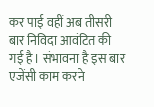कर पाई वहीं अब तीसरी बार निविदा आवंटित की गई है। संभावना है इस बार एजेंसी काम करने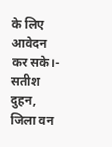के लिए आवेदन कर सके।- सतीश दुहन, जिला वन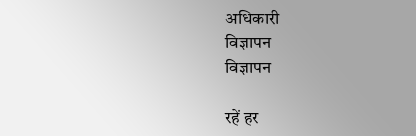अधिकारी
विज्ञापन
विज्ञापन

रहें हर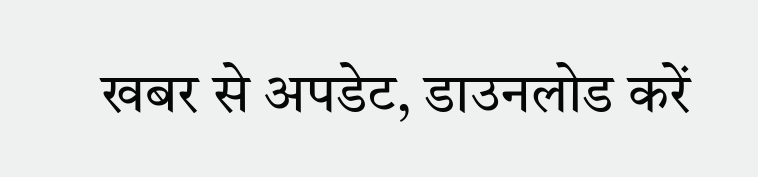खबर से अपडेट, डाउनलोड करें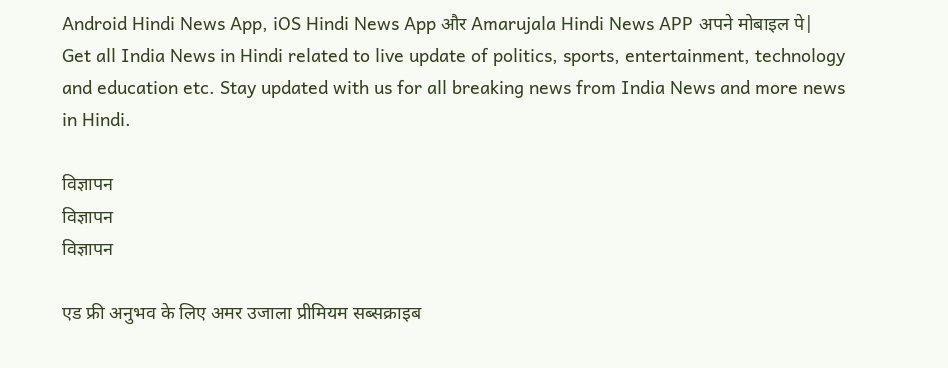Android Hindi News App, iOS Hindi News App और Amarujala Hindi News APP अपने मोबाइल पे|
Get all India News in Hindi related to live update of politics, sports, entertainment, technology and education etc. Stay updated with us for all breaking news from India News and more news in Hindi.

विज्ञापन
विज्ञापन
विज्ञापन

एड फ्री अनुभव के लिए अमर उजाला प्रीमियम सब्सक्राइब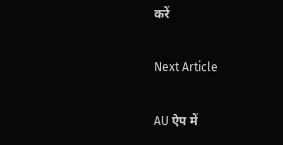करें

Next Article

AU ऐप में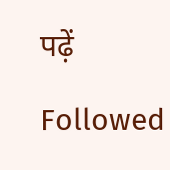पढ़ें

Followed